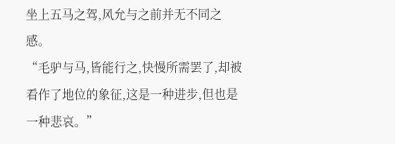坐上五马之驾,风允与之前并无不同之感。
“毛驴与马,皆能行之,快慢所需罢了,却被看作了地位的象征,这是一种进步,但也是一种悲哀。”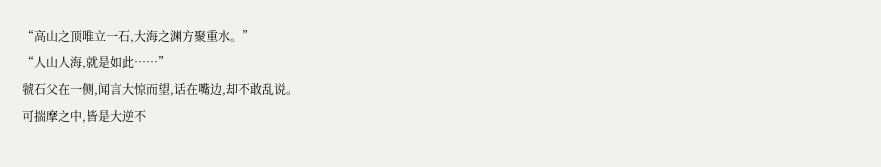“高山之顶唯立一石,大海之渊方聚重水。”
“人山人海,就是如此……”
虢石父在一侧,闻言大惊而望,话在嘴边,却不敢乱说。
可揣摩之中,皆是大逆不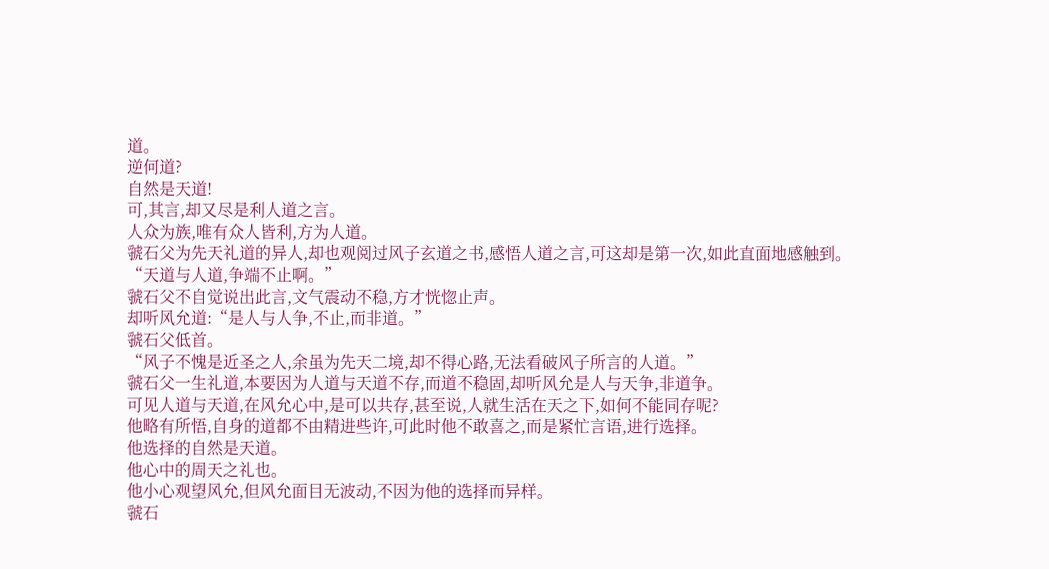道。
逆何道?
自然是天道!
可,其言,却又尽是利人道之言。
人众为族,唯有众人皆利,方为人道。
虢石父为先天礼道的异人,却也观阅过风子玄道之书,感悟人道之言,可这却是第一次,如此直面地感触到。
“天道与人道,争端不止啊。”
虢石父不自觉说出此言,文气震动不稳,方才恍惚止声。
却听风允道:“是人与人争,不止,而非道。”
虢石父低首。
“风子不愧是近圣之人,余虽为先天二境,却不得心路,无法看破风子所言的人道。”
虢石父一生礼道,本要因为人道与天道不存,而道不稳固,却听风允是人与天争,非道争。
可见人道与天道,在风允心中,是可以共存,甚至说,人就生活在天之下,如何不能同存呢?
他略有所悟,自身的道都不由精进些许,可此时他不敢喜之,而是紧忙言语,进行选择。
他选择的自然是天道。
他心中的周天之礼也。
他小心观望风允,但风允面目无波动,不因为他的选择而异样。
虢石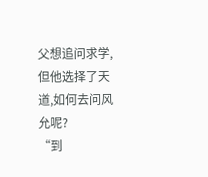父想追问求学,但他选择了天道,如何去问风允呢?
“到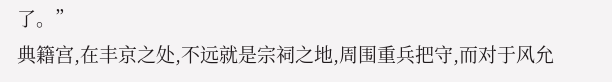了。”
典籍宫,在丰京之处,不远就是宗祠之地,周围重兵把守,而对于风允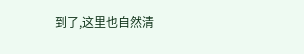到了,这里也自然清